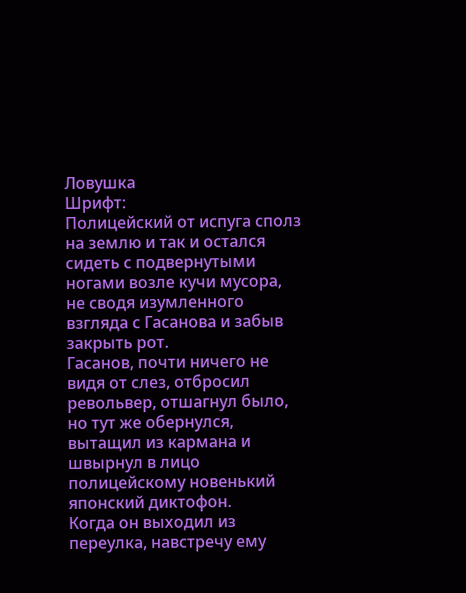Ловушка
Шрифт:
Полицейский от испуга сполз на землю и так и остался сидеть с подвернутыми ногами возле кучи мусора, не сводя изумленного взгляда с Гасанова и забыв закрыть рот.
Гасанов, почти ничего не видя от слез, отбросил револьвер, отшагнул было, но тут же обернулся, вытащил из кармана и швырнул в лицо полицейскому новенький японский диктофон.
Когда он выходил из переулка, навстречу ему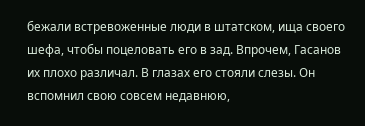бежали встревоженные люди в штатском, ища своего шефа, чтобы поцеловать его в зад. Впрочем, Гасанов их плохо различал. В глазах его стояли слезы. Он вспомнил свою совсем недавнюю,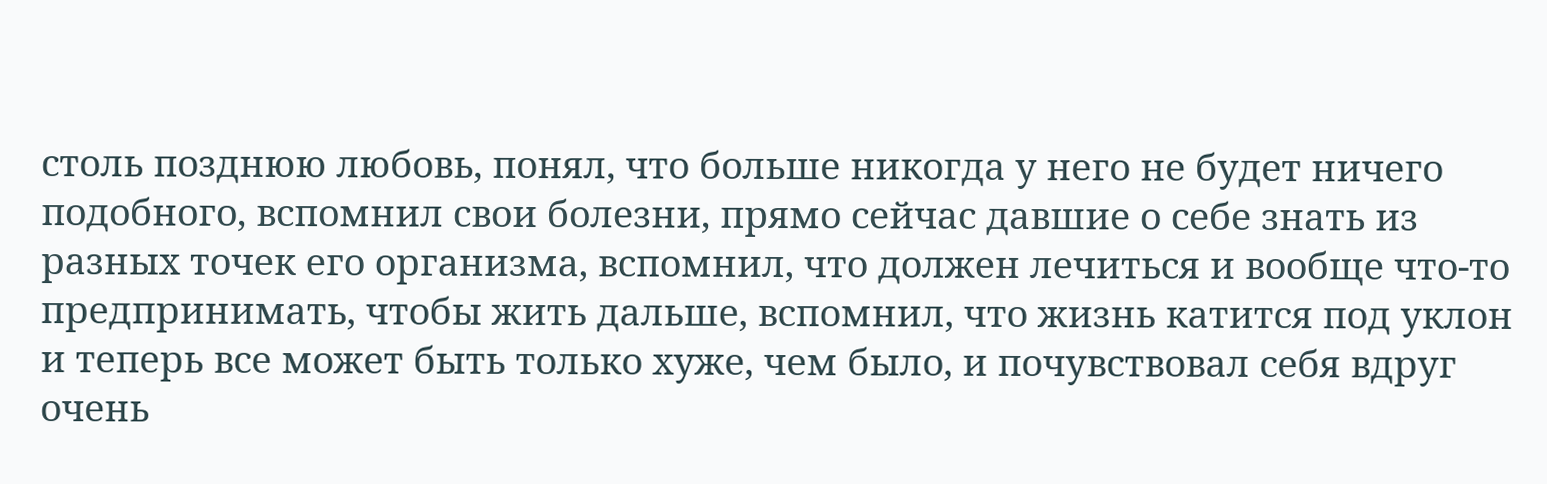столь позднюю любовь, понял, что больше никогда у него не будет ничего подобного, вспомнил свои болезни, прямо сейчас давшие о себе знать из разных точек его организма, вспомнил, что должен лечиться и вообще что-то предпринимать, чтобы жить дальше, вспомнил, что жизнь катится под уклон и теперь все может быть только хуже, чем было, и почувствовал себя вдруг очень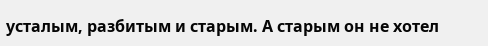усталым, разбитым и старым. А старым он не хотел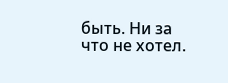быть. Ни за что не хотел.